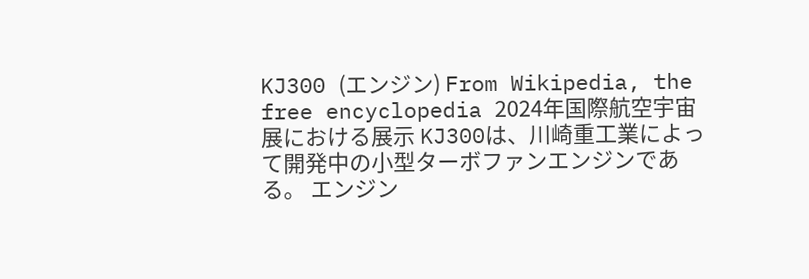KJ300 (エンジン) From Wikipedia, the free encyclopedia 2024年国際航空宇宙展における展示 KJ300は、川崎重工業によって開発中の小型ターボファンエンジンである。 エンジン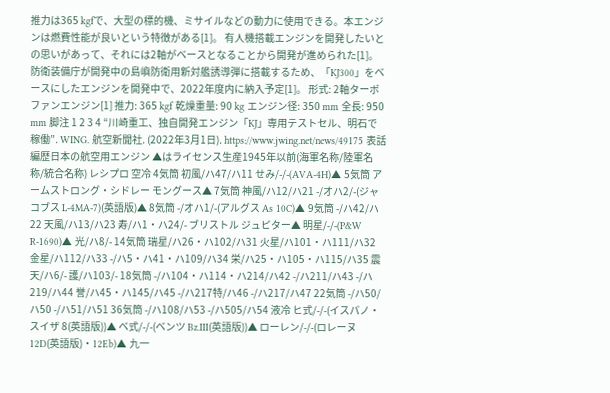推力は365 kgfで、大型の標的機、ミサイルなどの動力に使用できる。本エンジンは燃費性能が良いという特徴がある[1]。 有人機搭載エンジンを開発したいとの思いがあって、それには2軸がベースとなることから開発が進められた[1]。 防衛装備庁が開発中の島嶼防衛用新対艦誘導弾に搭載するため、「KJ300」をベースにしたエンジンを開発中で、2022年度内に納入予定[1]。 形式: 2軸ターボファンエンジン[1] 推力: 365 kgf 乾燥重量: 90 kg エンジン径: 350 mm 全長: 950 mm 脚注 1 2 3 4 “川崎重工、独自開発エンジン「KJ」専用テストセル、明石で稼働”. WING. 航空新聞社. (2022年3月1日). https://www.jwing.net/news/49175 表話編歴日本の航空用エンジン ▲はライセンス生産1945年以前(海軍名称/陸軍名称/統合名称) レシプロ 空冷 4気筒 初風/ハ47/ハ11 せみ/-/-(AVA-4H)▲ 5気筒 アームストロング・シドレー モングース▲ 7気筒 神風/ハ12/ハ21 -/オハ2/-(ジャコブス L-4MA-7)(英語版)▲ 8気筒 -/オハ1/-(アルグス As 10C)▲ 9気筒 -/ハ42/ハ22 天風/ハ13/ハ23 寿/ハ1・ハ24/- ブリストル ジュピター▲ 明星/-/-(P&W R-1690)▲ 光/ハ8/- 14気筒 瑞星/ハ26・ハ102/ハ31 火星/ハ101・ハ111/ハ32 金星/ハ112/ハ33 -/ハ5・ハ41・ハ109/ハ34 栄/ハ25・ハ105・ハ115/ハ35 震天/ハ6/- 護/ハ103/- 18気筒 -/ハ104・ハ114・ハ214/ハ42 -/ハ211/ハ43 -/ハ219/ハ44 誉/ハ45・ハ145/ハ45 -/ハ217特/ハ46 -/ハ217/ハ47 22気筒 -/ハ50/ハ50 -/ハ51/ハ51 36気筒 -/ハ108/ハ53 -/ハ505/ハ54 液冷 ヒ式/-/-(イスパノ・スイザ 8(英語版))▲ ベ式/-/-(ベンツ Bz.III(英語版))▲ ローレン/-/-(ロレーヌ 12D(英語版)・12Eb)▲ 九一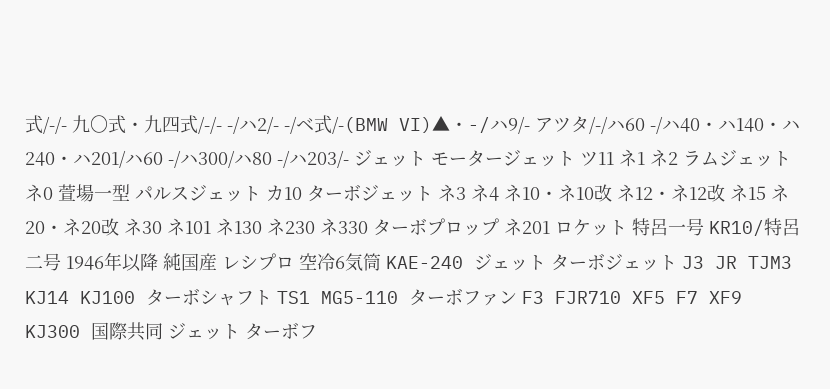式/-/- 九〇式・九四式/-/- -/ハ2/- -/ベ式/-(BMW VI)▲・-/ハ9/- アツタ/-/ハ60 -/ハ40・ハ140・ハ240・ハ201/ハ60 -/ハ300/ハ80 -/ハ203/- ジェット モータージェット ツ11 ネ1 ネ2 ラムジェット ネ0 萱場一型 パルスジェット カ10 ターボジェット ネ3 ネ4 ネ10・ネ10改 ネ12・ネ12改 ネ15 ネ20・ネ20改 ネ30 ネ101 ネ130 ネ230 ネ330 ターボプロップ ネ201 ロケット 特呂一号 KR10/特呂二号 1946年以降 純国産 レシプロ 空冷6気筒 KAE-240 ジェット ターボジェット J3 JR TJM3 KJ14 KJ100 ターボシャフト TS1 MG5-110 ターボファン F3 FJR710 XF5 F7 XF9 KJ300 国際共同 ジェット ターボフ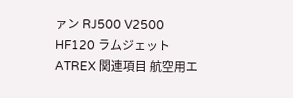ァン RJ500 V2500 HF120 ラムジェット ATREX 関連項目 航空用エ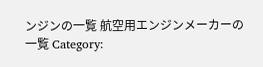ンジンの一覧 航空用エンジンメーカーの一覧 Category: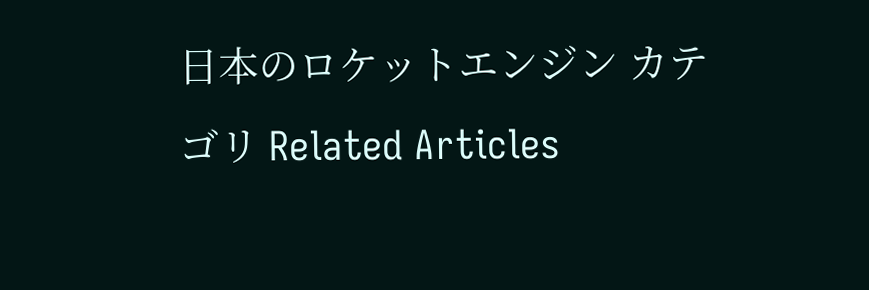日本のロケットエンジン カテゴリ Related Articles